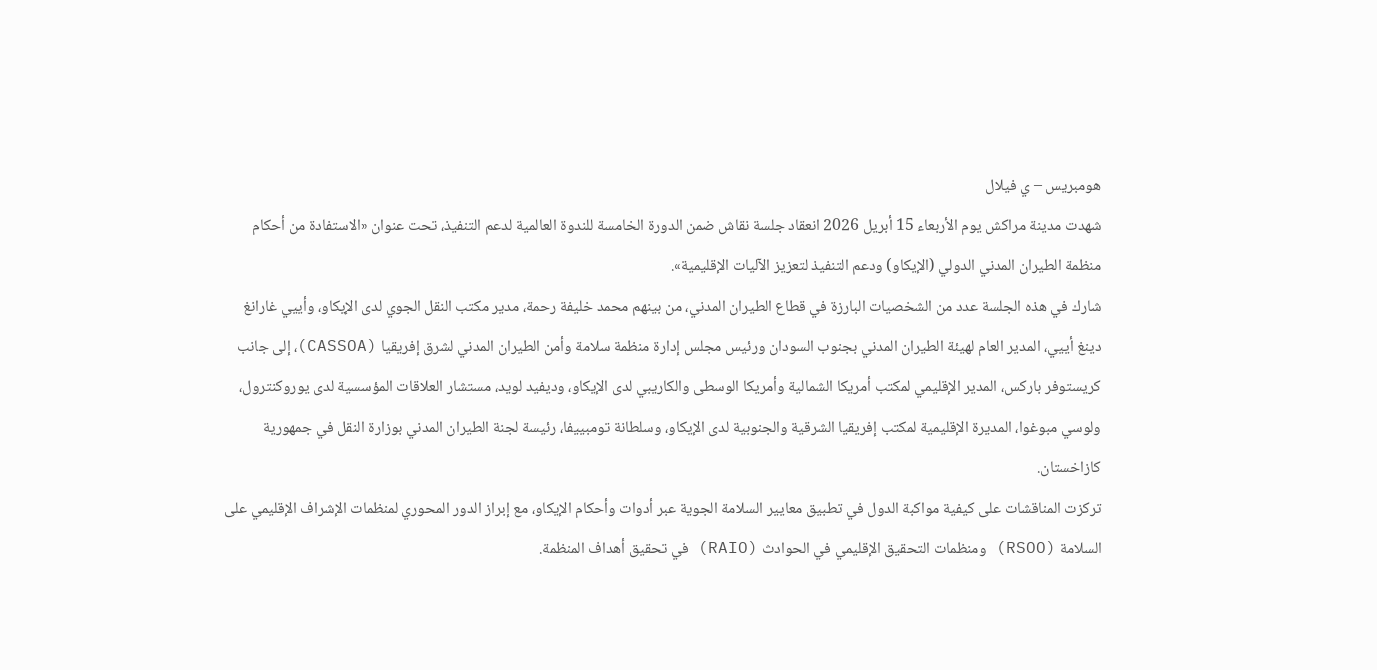هومبريس – ي فيلال
شهدت مدينة مراكش يوم الأربعاء 15 أبريل 2026 انعقاد جلسة نقاش ضمن الدورة الخامسة للندوة العالمية لدعم التنفيذ، تحت عنوان «الاستفادة من أحكام منظمة الطيران المدني الدولي (الإيكاو) ودعم التنفيذ لتعزيز الآليات الإقليمية».
شارك في هذه الجلسة عدد من الشخصيات البارزة في قطاع الطيران المدني، من بينهم محمد خليفة رحمة، مدير مكتب النقل الجوي لدى الإيكاو، وأييي غارانغ دينغ أييي، المدير العام لهيئة الطيران المدني بجنوب السودان ورئيس مجلس إدارة منظمة سلامة وأمن الطيران المدني لشرق إفريقيا (CASSOA)، إلى جانب كريستوفر باركس، المدير الإقليمي لمكتب أمريكا الشمالية وأمريكا الوسطى والكاريبي لدى الإيكاو، وديفيد لويد، مستشار العلاقات المؤسسية لدى يوروكنترول، ولوسي مبوغوا، المديرة الإقليمية لمكتب إفريقيا الشرقية والجنوبية لدى الإيكاو، وسلطانة تومبييفا، رئيسة لجنة الطيران المدني بوزارة النقل في جمهورية كازاخستان.
تركزت المناقشات على كيفية مواكبة الدول في تطبيق معايير السلامة الجوية عبر أدوات وأحكام الإيكاو، مع إبراز الدور المحوري لمنظمات الإشراف الإقليمي على السلامة (RSOO) ومنظمات التحقيق الإقليمي في الحوادث (RAIO) في تحقيق أهداف المنظمة.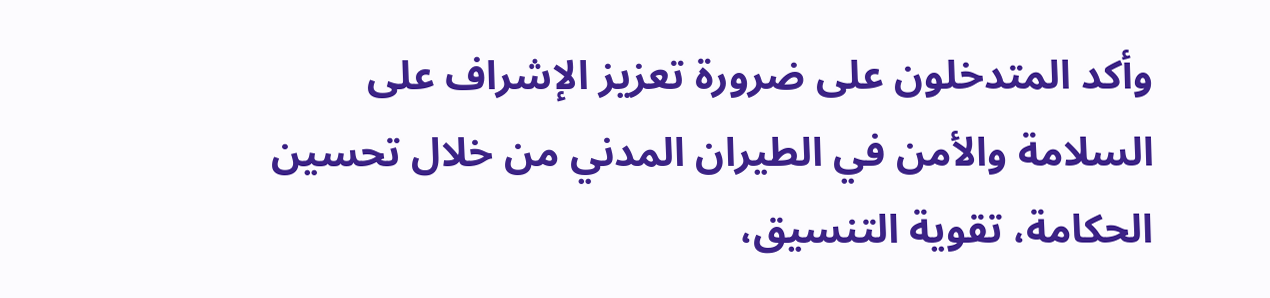وأكد المتدخلون على ضرورة تعزيز الإشراف على السلامة والأمن في الطيران المدني من خلال تحسين الحكامة، تقوية التنسيق،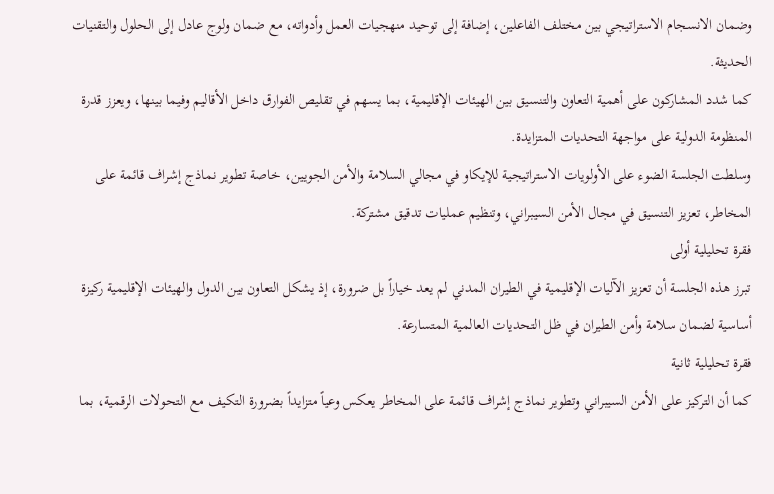وضمان الانسجام الاستراتيجي بين مختلف الفاعلين، إضافة إلى توحيد منهجيات العمل وأدواته، مع ضمان ولوج عادل إلى الحلول والتقنيات الحديثة.
كما شدد المشاركون على أهمية التعاون والتنسيق بين الهيئات الإقليمية، بما يسهم في تقليص الفوارق داخل الأقاليم وفيما بينها، ويعزز قدرة المنظومة الدولية على مواجهة التحديات المتزايدة.
وسلطت الجلسة الضوء على الأولويات الاستراتيجية للإيكاو في مجالي السلامة والأمن الجويين، خاصة تطوير نماذج إشراف قائمة على المخاطر، تعزيز التنسيق في مجال الأمن السيبراني، وتنظيم عمليات تدقيق مشتركة.
فقرة تحليلية أولى
تبرز هذه الجلسة أن تعزيز الآليات الإقليمية في الطيران المدني لم يعد خياراً بل ضرورة، إذ يشكل التعاون بين الدول والهيئات الإقليمية ركيزة أساسية لضمان سلامة وأمن الطيران في ظل التحديات العالمية المتسارعة.
فقرة تحليلية ثانية
كما أن التركيز على الأمن السيبراني وتطوير نماذج إشراف قائمة على المخاطر يعكس وعياً متزايداً بضرورة التكيف مع التحولات الرقمية، بما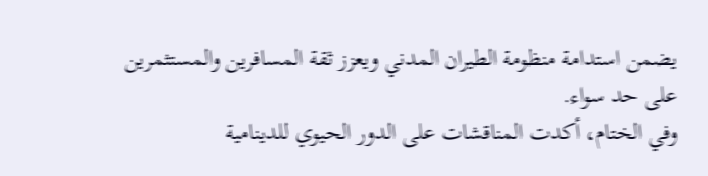يضمن استدامة منظومة الطيران المدني ويعزز ثقة المسافرين والمستثمرين على حد سواء.
وفي الختام، أكدت المناقشات على الدور الحيوي للدينامية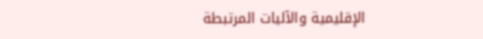الإقليمية والآليات المرتبطة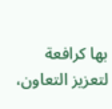بها كرافعة لتعزيز التعاون،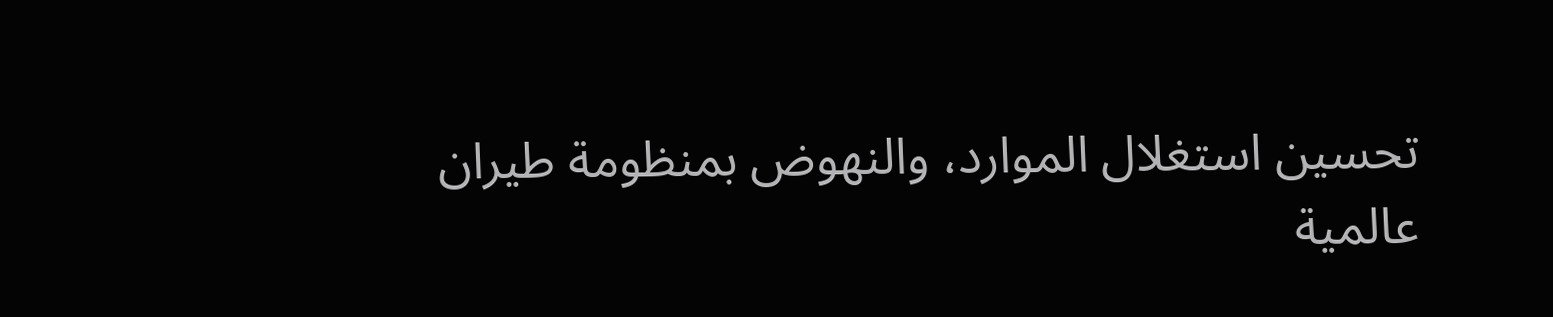تحسين استغلال الموارد، والنهوض بمنظومة طيران عالمية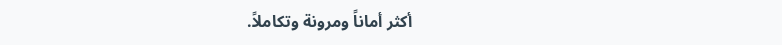أكثر أماناً ومرونة وتكاملاً.